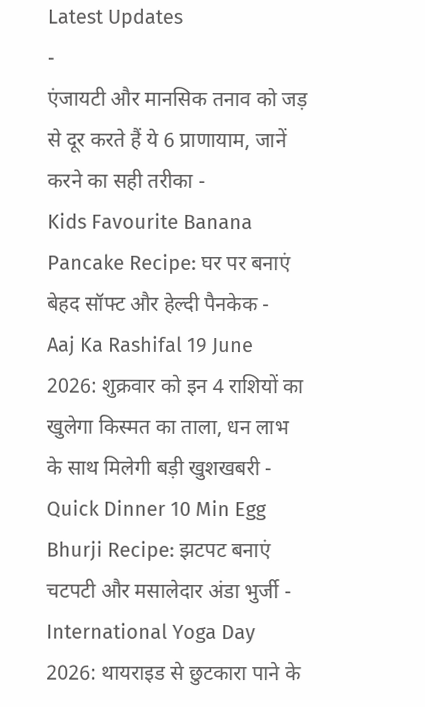Latest Updates
-
एंजायटी और मानसिक तनाव को जड़ से दूर करते हैं ये 6 प्राणायाम, जानें करने का सही तरीका -
Kids Favourite Banana Pancake Recipe: घर पर बनाएं बेहद सॉफ्ट और हेल्दी पैनकेक -
Aaj Ka Rashifal 19 June 2026: शुक्रवार को इन 4 राशियों का खुलेगा किस्मत का ताला, धन लाभ के साथ मिलेगी बड़ी खुशखबरी -
Quick Dinner 10 Min Egg Bhurji Recipe: झटपट बनाएं चटपटी और मसालेदार अंडा भुर्जी -
International Yoga Day 2026: थायराइड से छुटकारा पाने के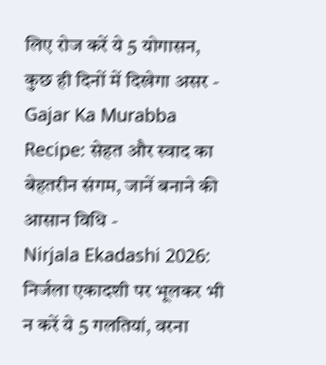लिए रोज करें ये 5 योगासन, कुछ ही दिनों में दिखेगा असर -
Gajar Ka Murabba Recipe: सेहत और स्वाद का बेहतरीन संगम, जानें बनाने की आसान विधि -
Nirjala Ekadashi 2026: निर्जला एकादशी पर भूलकर भी न करें ये 5 गलतियां, वरना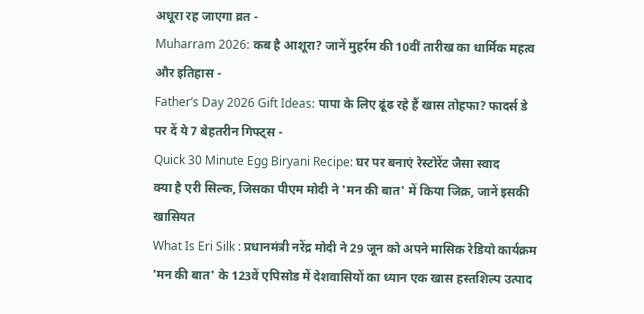अधूरा रह जाएगा व्रत -
Muharram 2026: कब है आशूरा? जानें मुहर्रम की 10वीं तारीख का धार्मिक महत्व और इतिहास -
Father’s Day 2026 Gift Ideas: पापा के लिए ढूंढ रहे हैं खास तोहफा? फादर्स डे पर दें ये 7 बेहतरीन गिफ्ट्स -
Quick 30 Minute Egg Biryani Recipe: घर पर बनाएं रेस्टोरेंट जैसा स्वाद
क्या है एरी सिल्क, जिसका पीएम मोदी ने 'मन की बात' में किया जिक्र, जानें इसकी खासियत
What Is Eri Silk : प्रधानमंत्री नरेंद्र मोदी ने 29 जून को अपने मासिक रेडियो कार्यक्रम 'मन की बात' के 123वें एपिसोड में देशवासियों का ध्यान एक खास हस्तशिल्प उत्पाद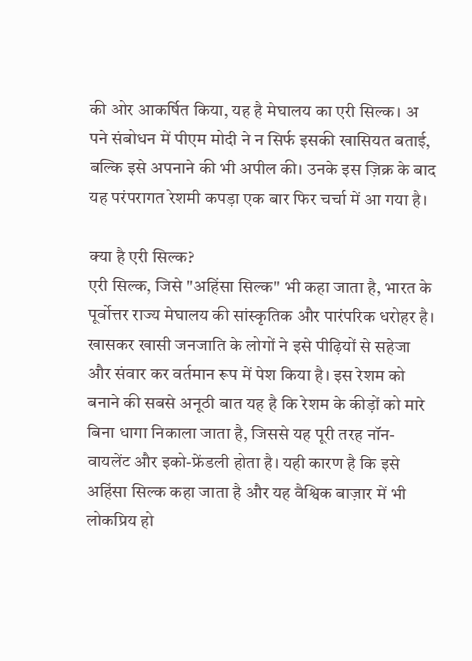की ओर आकर्षित किया, यह है मेघालय का एरी सिल्क। अ
पने संबोधन में पीएम मोदी ने न सिर्फ इसकी खासियत बताई, बल्कि इसे अपनाने की भी अपील की। उनके इस ज़िक्र के बाद यह परंपरागत रेशमी कपड़ा एक बार फिर चर्चा में आ गया है।

क्या है एरी सिल्क?
एरी सिल्क, जिसे "अहिंसा सिल्क" भी कहा जाता है, भारत के पूर्वोत्तर राज्य मेघालय की सांस्कृतिक और पारंपरिक धरोहर है। खासकर खासी जनजाति के लोगों ने इसे पीढ़ियों से सहेजा और संवार कर वर्तमान रूप में पेश किया है। इस रेशम को बनाने की सबसे अनूठी बात यह है कि रेशम के कीड़ों को मारे बिना धागा निकाला जाता है, जिससे यह पूरी तरह नॉन-वायलेंट और इको-फ्रेंडली होता है। यही कारण है कि इसे अहिंसा सिल्क कहा जाता है और यह वैश्विक बाज़ार में भी लोकप्रिय हो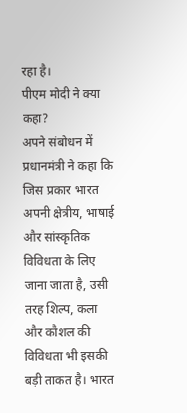रहा है।
पीएम मोदी ने क्या कहा?
अपने संबोधन में प्रधानमंत्री ने कहा कि जिस प्रकार भारत अपनी क्षेत्रीय, भाषाई और सांस्कृतिक विविधता के लिए जाना जाता है, उसी तरह शिल्प, कला और कौशल की विविधता भी इसकी बड़ी ताकत है। भारत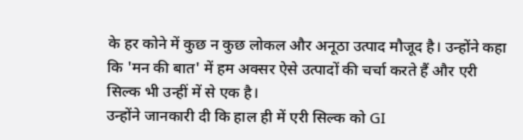के हर कोने में कुछ न कुछ लोकल और अनूठा उत्पाद मौजूद है। उन्होंने कहा कि 'मन की बात' में हम अक्सर ऐसे उत्पादों की चर्चा करते हैं और एरी सिल्क भी उन्हीं में से एक है।
उन्होंने जानकारी दी कि हाल ही में एरी सिल्क को GI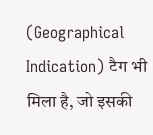(Geographical Indication) टैग भी मिला है, जो इसकी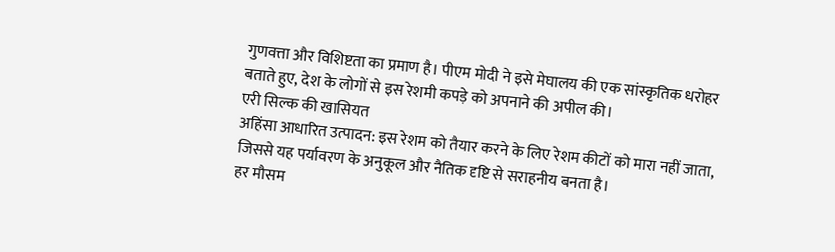गुणवत्ता और विशिष्टता का प्रमाण है। पीएम मोदी ने इसे मेघालय की एक सांस्कृतिक धरोहर बताते हुए, देश के लोगों से इस रेशमी कपड़े को अपनाने की अपील की।
एरी सिल्क की खासियत
अहिंसा आधारित उत्पादन: इस रेशम को तैयार करने के लिए रेशम कीटों को मारा नहीं जाता, जिससे यह पर्यावरण के अनुकूल और नैतिक दृष्टि से सराहनीय बनता है।
हर मौसम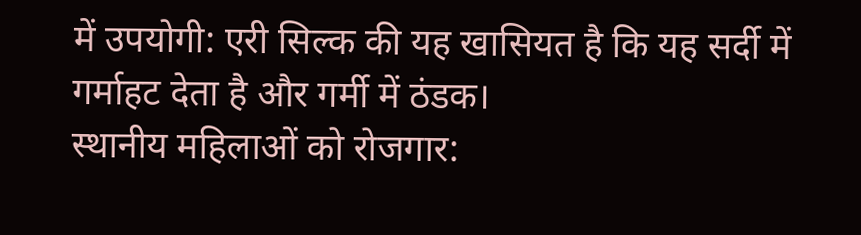में उपयोगी: एरी सिल्क की यह खासियत है कि यह सर्दी में गर्माहट देता है और गर्मी में ठंडक।
स्थानीय महिलाओं को रोजगार: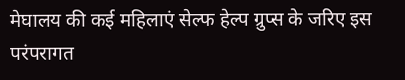मेघालय की कई महिलाएं सेल्फ हेल्प ग्रुप्स के जरिए इस परंपरागत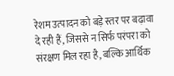रेशम उत्पादन को बड़े स्तर पर बढ़ावा दे रही हैं, जिससे न सिर्फ परंपरा को संरक्षण मिल रहा है, बल्कि आर्थिक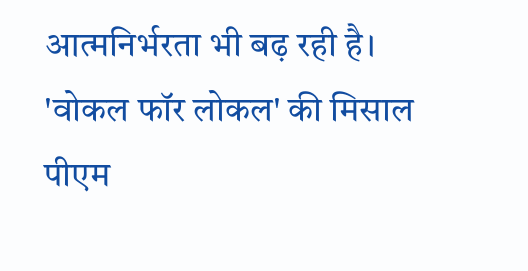आत्मनिर्भरता भी बढ़ रही है।
'वोकल फॉर लोकल' की मिसाल
पीएम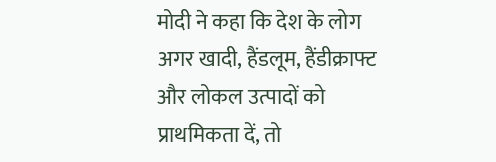मोदी ने कहा कि देश के लोग अगर खादी, हैंडलूम, हैंडीक्राफ्ट और लोकल उत्पादों को प्राथमिकता दें, तो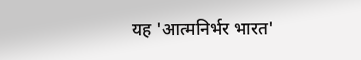यह 'आत्मनिर्भर भारत'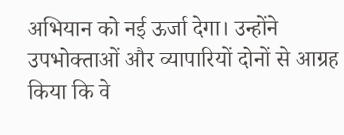अभियान को नई ऊर्जा देगा। उन्होंने उपभोक्ताओं और व्यापारियों दोनों से आग्रह किया कि वे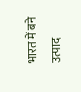भारत में बने उत्पाद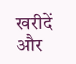खरीदें और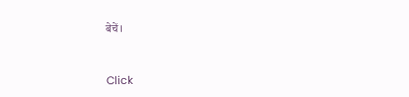बेचें।



Click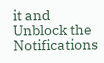it and Unblock the Notifications